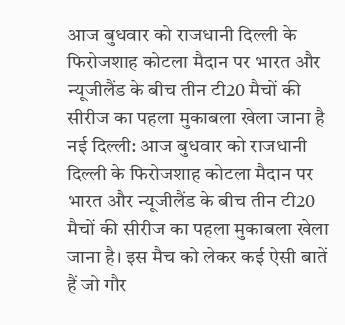आज बुधवार को राजधानी दिल्ली के फिरोजशाह कोटला मैदान पर भारत और न्यूजीलैंड के बीच तीन टी20 मैचों की सीरीज का पहला मुकाबला खेला जाना है
नई दिल्ली: आज बुधवार को राजधानी दिल्ली के फिरोजशाह कोटला मैदान पर भारत और न्यूजीलैंड के बीच तीन टी20 मैचों की सीरीज का पहला मुकाबला खेला जाना है। इस मैच को लेकर कई ऐसी बातें हैं जो गौर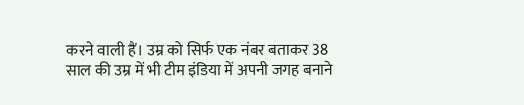करने वाली हैं। उम्र को सिर्फ एक नंबर बताकर 38 साल की उम्र में भी टीम इंडिया में अपनी जगह बनाने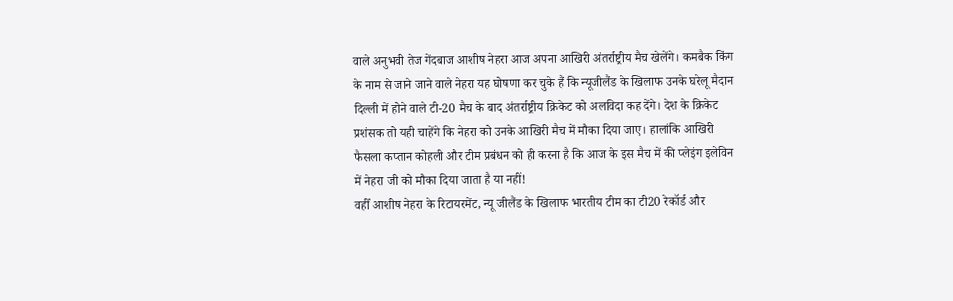वाले अनुभवी तेज गेंदबाज आशीष नेहरा आज अपना आखिरी अंतर्राष्ट्रीय मैच खेलेंगे। कमबैक किंग के नाम से जाने जाने वाले नेहरा यह घोषणा कर चुके हैं कि न्यूजीलैंड के खिलाफ उनके घरेलू मैदान दिल्ली में होने वाले टी-20 मैच के बाद अंतर्राष्ट्रीय क्रिकेट को अलविदा कह देंगे। देश के क्रिकेट प्रशंसक तो यही चाहेंगे कि नेहरा को उनके आखिरी मैच में मौका दिया जाए। हालांकि आखिरी फैसला कप्तान कोहली और टीम प्रबंधन को ही करना है कि आज के इस मैच में की प्लेइंग इलेविन में नेहरा जी को मौका दिया जाता है या नहीं!
वहीँ आशीष नेहरा के रिटायरमेंट, न्यू जीलैंड के खिलाफ भारतीय टीम का टी20 रेकॉर्ड और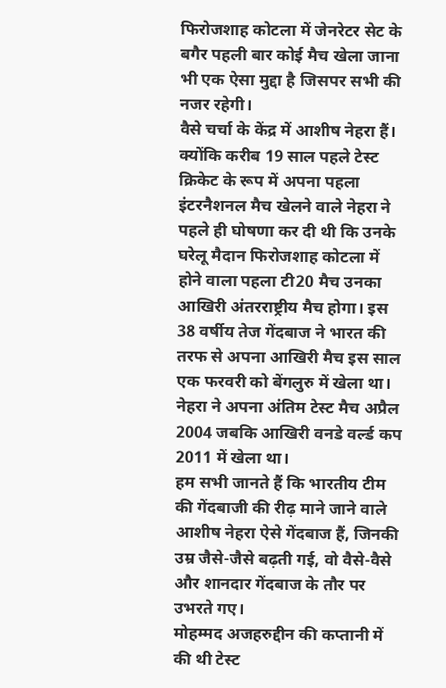फिरोजशाह कोटला में जेनरेटर सेट के बगैर पहली बार कोई मैच खेला जाना भी एक ऐसा मुद्दा है जिसपर सभी की नजर रहेगी।
वैसे चर्चा के केंद्र में आशीष नेहरा हैं। क्योंकि करीब 19 साल पहले टेस्ट क्रिकेट के रूप में अपना पहला इंटरनैशनल मैच खेलने वाले नेहरा ने पहले ही घोषणा कर दी थी कि उनके घरेलू मैदान फिरोजशाह कोटला में होने वाला पहला टी20 मैच उनका आखिरी अंतरराष्ट्रीय मैच होगा। इस 38 वर्षीय तेज गेंदबाज ने भारत की तरफ से अपना आखिरी मैच इस साल एक फरवरी को बेंगलुरु में खेला था। नेहरा ने अपना अंतिम टेस्ट मैच अप्रैल 2004 जबकि आखिरी वनडे वर्ल्ड कप 2011 में खेला था।
हम सभी जानते हैं कि भारतीय टीम की गेंदबाजी की रीढ़ माने जाने वाले आशीष नेहरा ऐसे गेंदबाज हैं, जिनकी उम्र जैसे-जैसे बढ़ती गई, वो वैसे-वैसे और शानदार गेंदबाज के तौर पर उभरते गए।
मोहम्मद अजहरुद्दीन की कप्तानी में की थी टेस्ट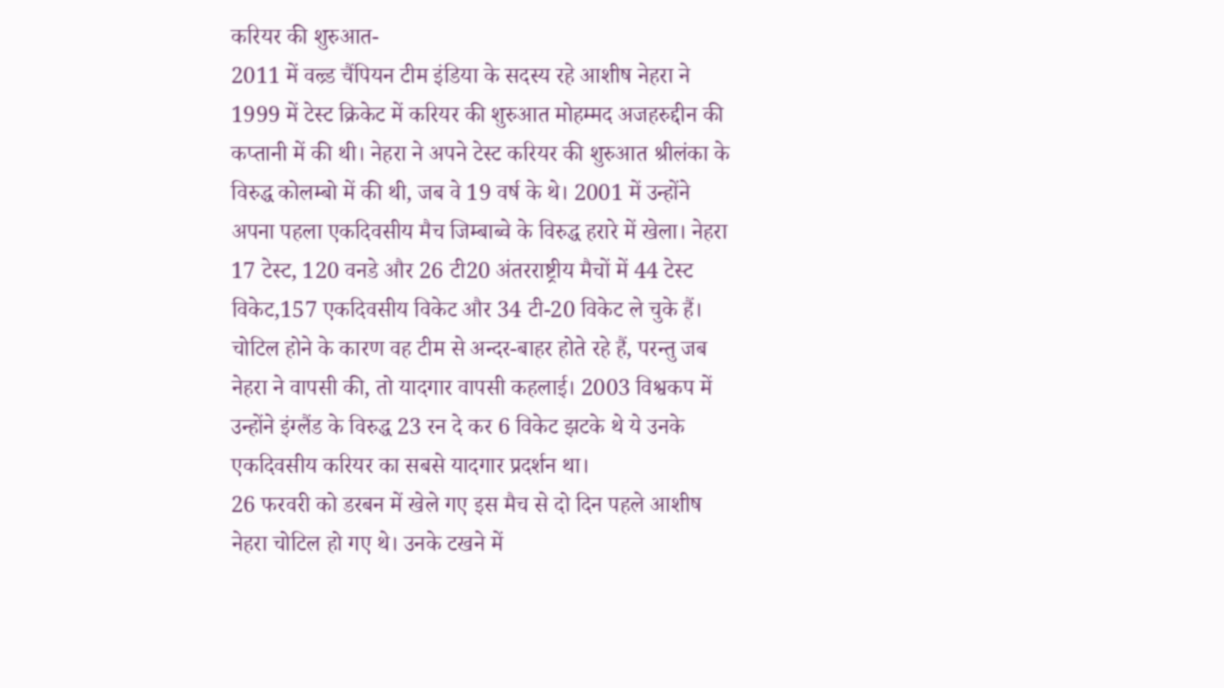करियर की शुरुआत-
2011 में वल्र्ड चैंपियन टीम इंडिया के सदस्य रहे आशीष नेहरा ने 1999 में टेस्ट क्रिकेट में करियर की शुरुआत मोहम्मद अजहरुद्दीन की कप्तानी में की थी। नेहरा ने अपने टेस्ट करियर की शुरुआत श्रीलंका के विरुद्ध कोलम्बो में की थी, जब वे 19 वर्ष के थे। 2001 में उन्होंने अपना पहला एकदिवसीय मैच जिम्बाब्वे के विरुद्ध हरारे में खेला। नेहरा 17 टेस्ट, 120 वनडे और 26 टी20 अंतरराष्ट्रीय मैचों में 44 टेस्ट विकेट,157 एकदिवसीय विकेट और 34 टी-20 विकेट ले चुके हैं। चोटिल होने के कारण वह टीम से अन्दर-बाहर होते रहे हैं, परन्तु जब नेहरा ने वापसी की, तो यादगार वापसी कहलाई। 2003 विश्वकप में उन्होंने इंग्लैंड के विरुद्ध 23 रन दे कर 6 विकेट झटके थे ये उनके एकदिवसीय करियर का सबसे यादगार प्रदर्शन था।
26 फरवरी को डरबन में खेले गए इस मैच से दो दिन पहले आशीष नेहरा चोटिल हो गए थे। उनके टखने में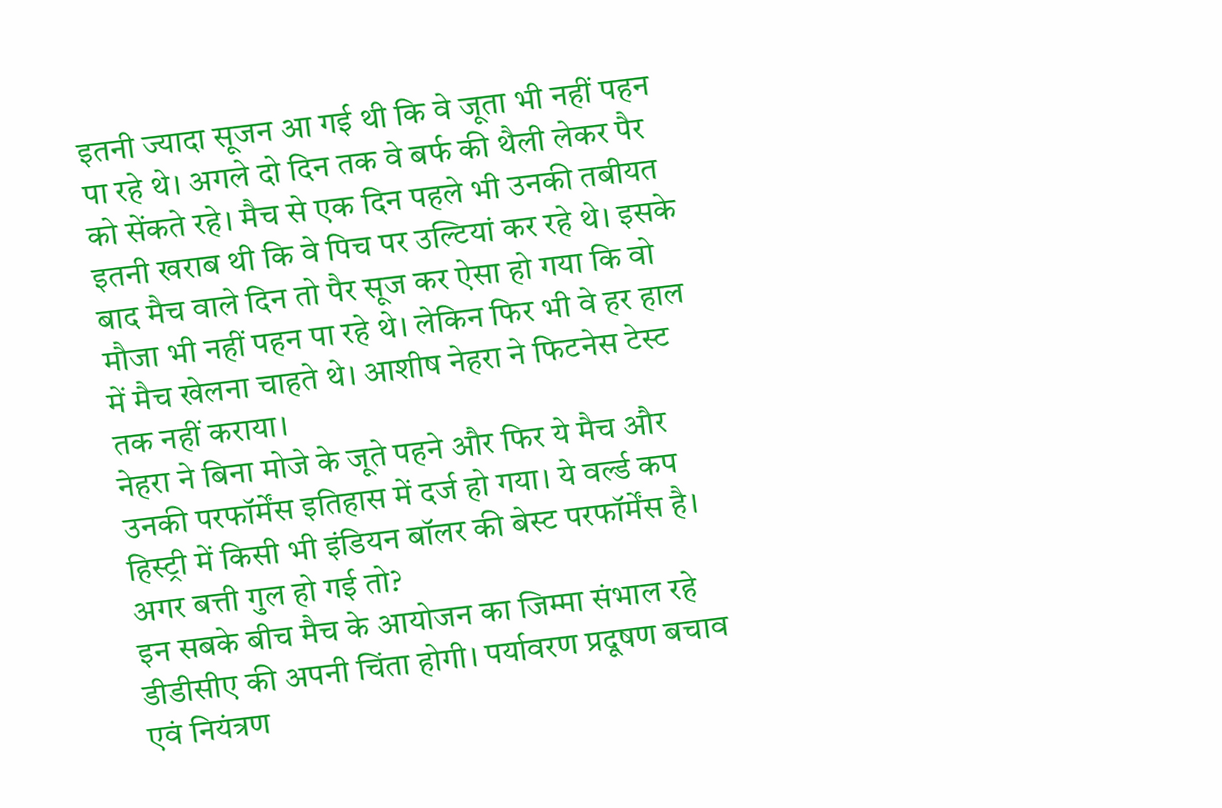इतनी ज्यादा सूजन आ गई थी कि वे जूता भी नहीं पहन पा रहे थे। अगले दो दिन तक वे बर्फ की थैली लेकर पैर को सेंकते रहे। मैच से एक दिन पहले भी उनकी तबीयत इतनी खराब थी कि वे पिच पर उल्टियां कर रहे थे। इसके बाद मैच वाले दिन तो पैर सूज कर ऐसा हो गया कि वो मौजा भी नहीं पहन पा रहे थे। लेकिन फिर भी वे हर हाल में मैच खेलना चाहते थे। आशीष नेहरा ने फिटनेस टेस्ट तक नहीं कराया।
नेहरा ने बिना मोजे के जूते पहने और फिर ये मैच और उनकी परफॉर्मेंस इतिहास में दर्ज हो गया। ये वर्ल्ड कप हिस्ट्री में किसी भी इंडियन बॉलर की बेस्ट परफॉर्मेंस है।
अगर बत्ती गुल हो गई तो?
इन सबके बीच मैच के आयोजन का जिम्मा संभाल रहे डीडीसीए की अपनी चिंता होगी। पर्यावरण प्रदूषण बचाव एवं नियंत्रण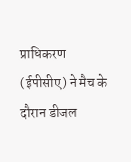प्राधिकरण (ईपीसीए) ने मैच के दौरान डीजल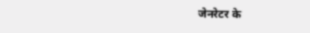जेनरेटर के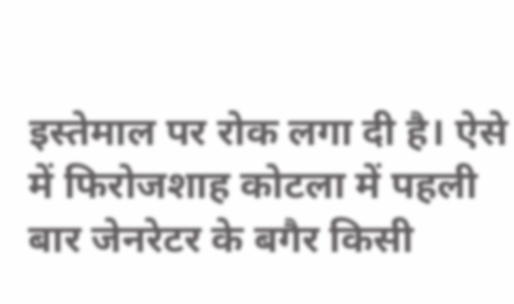इस्तेमाल पर रोक लगा दी है। ऐसे में फिरोजशाह कोटला में पहली बार जेनरेटर के बगैर किसी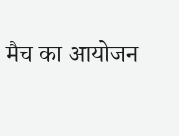मैच का आयोजन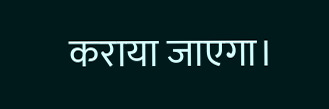कराया जाएगा।